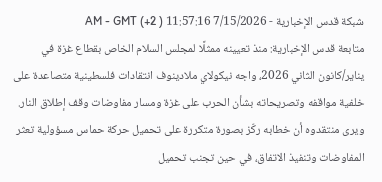شبكة قدس الإخبارية - 7/15/2026 11:57:16 AM - GMT (+2 )
متابعة قدس الإخبارية: منذ تعيينه ممثلًا لمجلس السلام الخاص بقطاع غزة في يناير/كانون الثاني 2026، واجه نيكولاي ملادينوف انتقادات فلسطينية متصاعدة على خلفية مواقفه وتصريحاته بشأن الحرب على غزة ومسار مفاوضات وقف إطلاق النار.
ويرى منتقدوه أن خطابه ركّز بصورة متكررة على تحميل حركة حماس مسؤولية تعثر المفاوضات وتنفيذ الاتفاق، في حين تجنب تحميل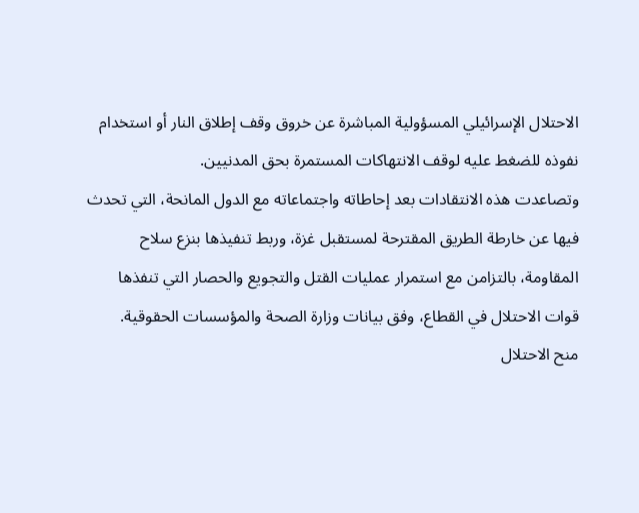الاحتلال الإسرائيلي المسؤولية المباشرة عن خروق وقف إطلاق النار أو استخدام نفوذه للضغط عليه لوقف الانتهاكات المستمرة بحق المدنيين.
وتصاعدت هذه الانتقادات بعد إحاطاته واجتماعاته مع الدول المانحة، التي تحدث فيها عن خارطة الطريق المقترحة لمستقبل غزة، وربط تنفيذها بنزع سلاح المقاومة، بالتزامن مع استمرار عمليات القتل والتجويع والحصار التي تنفذها قوات الاحتلال في القطاع، وفق بيانات وزارة الصحة والمؤسسات الحقوقية.
منح الاحتلال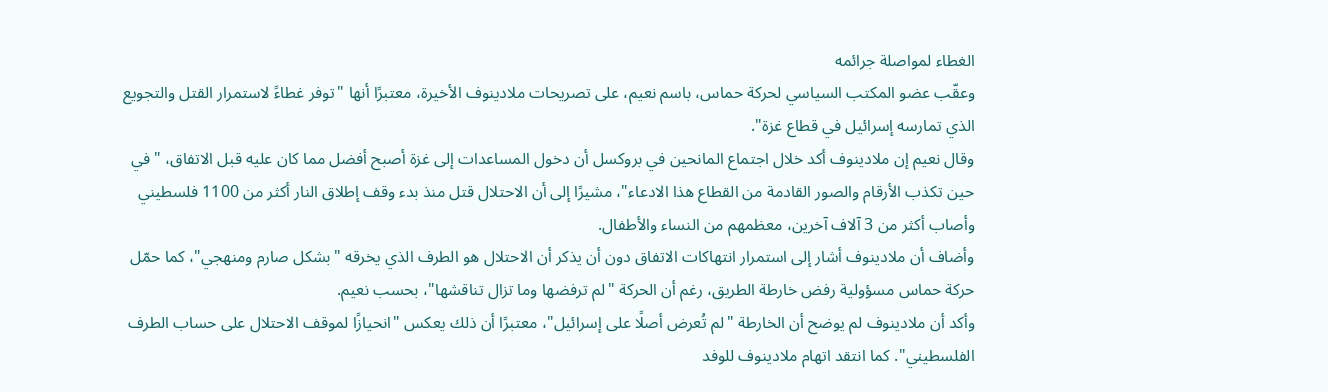الغطاء لمواصلة جرائمه
وعقّب عضو المكتب السياسي لحركة حماس، باسم نعيم، على تصريحات ملادينوف الأخيرة، معتبرًا أنها "توفر غطاءً لاستمرار القتل والتجويع الذي تمارسه إسرائيل في قطاع غزة".
وقال نعيم إن ملادينوف أكد خلال اجتماع المانحين في بروكسل أن دخول المساعدات إلى غزة أصبح أفضل مما كان عليه قبل الاتفاق، "في حين تكذب الأرقام والصور القادمة من القطاع هذا الادعاء"، مشيرًا إلى أن الاحتلال قتل منذ بدء وقف إطلاق النار أكثر من 1100 فلسطيني وأصاب أكثر من 3 آلاف آخرين، معظمهم من النساء والأطفال.
وأضاف أن ملادينوف أشار إلى استمرار انتهاكات الاتفاق دون أن يذكر أن الاحتلال هو الطرف الذي يخرقه "بشكل صارم ومنهجي"، كما حمّل حركة حماس مسؤولية رفض خارطة الطريق، رغم أن الحركة "لم ترفضها وما تزال تناقشها"، بحسب نعيم.
وأكد أن ملادينوف لم يوضح أن الخارطة "لم تُعرض أصلًا على إسرائيل"، معتبرًا أن ذلك يعكس "انحيازًا لموقف الاحتلال على حساب الطرف الفلسطيني". كما انتقد اتهام ملادينوف للوفد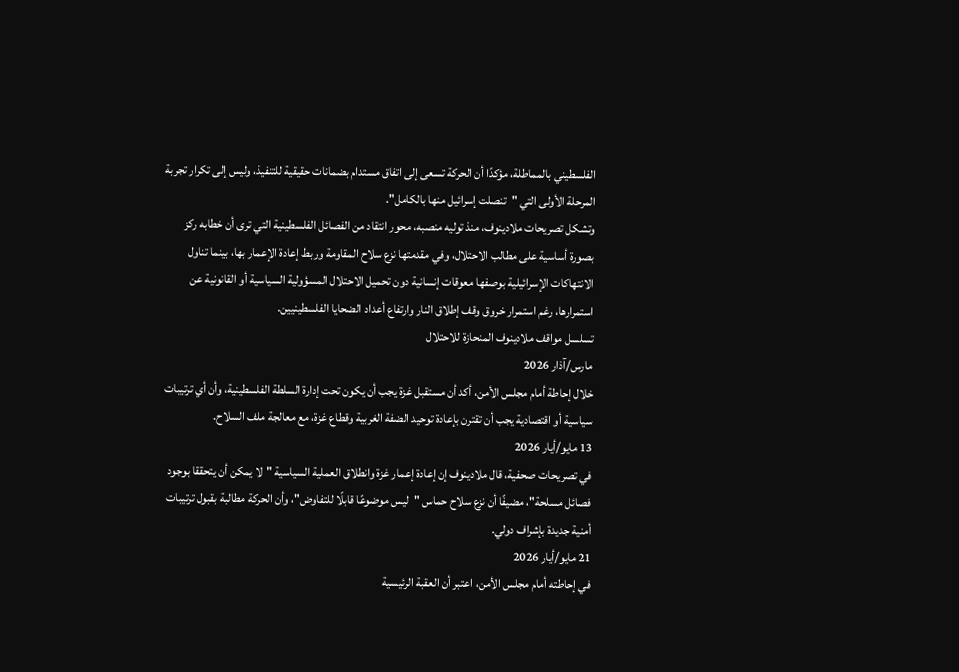الفلسطيني بالمماطلة، مؤكدًا أن الحركة تسعى إلى اتفاق مستدام بضمانات حقيقية للتنفيذ، وليس إلى تكرار تجربة المرحلة الأولى التي "تنصلت إسرائيل منها بالكامل".
وتشكل تصريحات ملادينوف، منذ توليه منصبه، محور انتقاد من الفصائل الفلسطينية التي ترى أن خطابه ركز بصورة أساسية على مطالب الاحتلال، وفي مقدمتها نزع سلاح المقاومة وربط إعادة الإعمار بها، بينما تناول الانتهاكات الإسرائيلية بوصفها معوقات إنسانية دون تحميل الاحتلال المسؤولية السياسية أو القانونية عن استمرارها، رغم استمرار خروق وقف إطلاق النار وارتفاع أعداد الضحايا الفلسطينيين.
تسلسل مواقف ملادينوف المنحازة للاحتلال
مارس/آذار 2026
خلال إحاطة أمام مجلس الأمن، أكد أن مستقبل غزة يجب أن يكون تحت إدارة السلطة الفلسطينية، وأن أي ترتيبات سياسية أو اقتصادية يجب أن تقترن بإعادة توحيد الضفة الغربية وقطاع غزة، مع معالجة ملف السلاح.
13 مايو/أيار 2026
في تصريحات صحفية، قال ملادينوف إن إعادة إعمار غزة وانطلاق العملية السياسية "لا يمكن أن يتحققا بوجود فصائل مسلحة"، مضيفًا أن نزع سلاح حماس "ليس موضوعًا قابلًا للتفاوض"، وأن الحركة مطالبة بقبول ترتيبات أمنية جديدة بإشراف دولي.
21 مايو/أيار 2026
في إحاطته أمام مجلس الأمن، اعتبر أن العقبة الرئيسية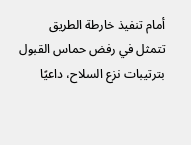أمام تنفيذ خارطة الطريق تتمثل في رفض حماس القبول بترتيبات نزع السلاح، داعيًا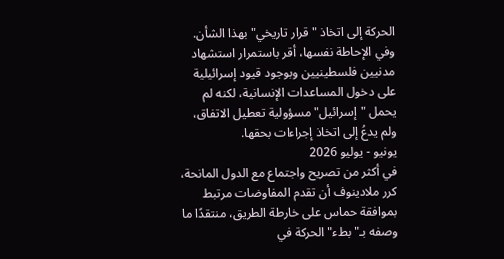الحركة إلى اتخاذ "قرار تاريخي" بهذا الشأن.
وفي الإحاطة نفسها، أقر باستمرار استشهاد مدنيين فلسطينيين وبوجود قيود إسرائيلية على دخول المساعدات الإنسانية، لكنه لم يحمل "إسرائيل" مسؤولية تعطيل الاتفاق، ولم يدعُ إلى اتخاذ إجراءات بحقها.
يونيو - يوليو 2026
في أكثر من تصريح واجتماع مع الدول المانحة، كرر ملادينوف أن تقدم المفاوضات مرتبط بموافقة حماس على خارطة الطريق، منتقدًا ما وصفه بـ"بطء" الحركة في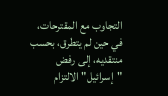التجاوب مع المقترحات، في حين لم يتطرق، بحسب منتقديه، إلى رفض "إسرائيل" الالتزام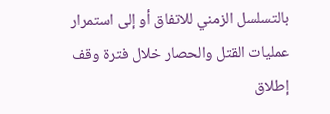بالتسلسل الزمني للاتفاق أو إلى استمرار عمليات القتل والحصار خلال فترة وقف إطلاق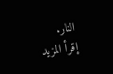النار.
إقرأ المزيد